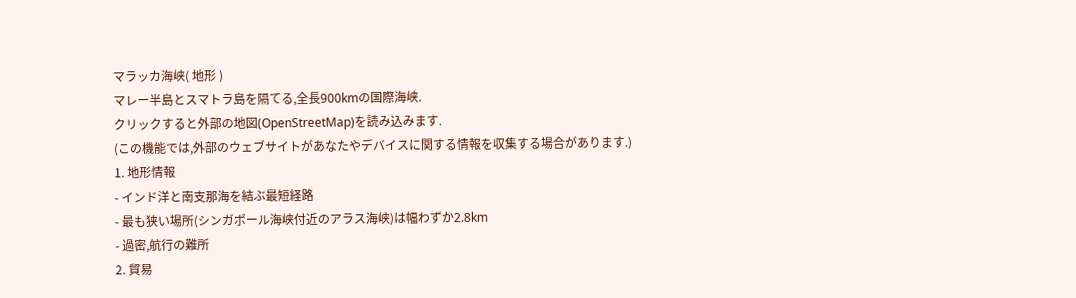マラッカ海峡( 地形 )
マレー半島とスマトラ島を隔てる,全長900kmの国際海峡.
クリックすると外部の地図(OpenStreetMap)を読み込みます.
(この機能では,外部のウェブサイトがあなたやデバイスに関する情報を収集する場合があります.)
1. 地形情報
- インド洋と南支那海を結ぶ最短経路
- 最も狭い場所(シンガポール海峡付近のアラス海峡)は幅わずか2.8km
- 過密,航行の難所
2. 貿易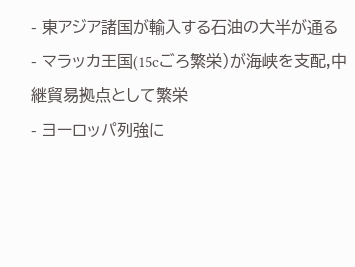- 東アジア諸国が輸入する石油の大半が通る
- マラッカ王国(15cごろ繁栄)が海峡を支配,中継貿易拠点として繁栄
- ヨーロッパ列強に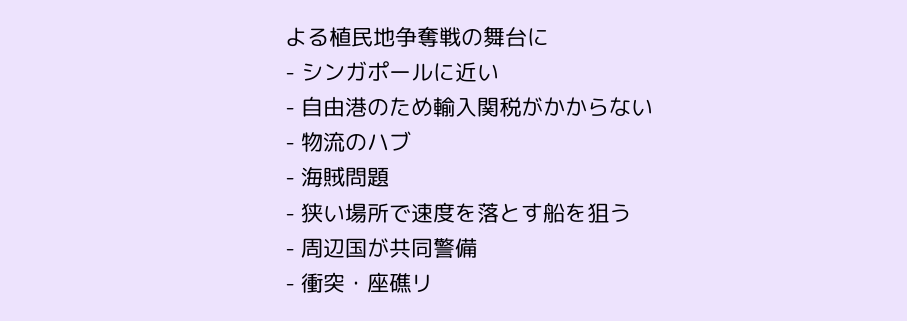よる植民地争奪戦の舞台に
- シンガポールに近い
- 自由港のため輸入関税がかからない
- 物流のハブ
- 海賊問題
- 狭い場所で速度を落とす船を狙う
- 周辺国が共同警備
- 衝突・座礁リ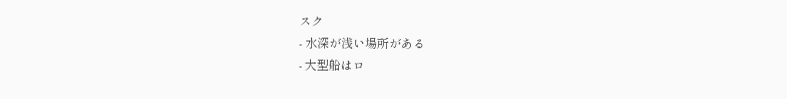スク
- 水深が浅い場所がある
- 大型船はロ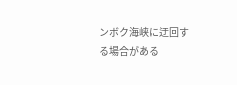ンボク海峡に迂回する場合がある